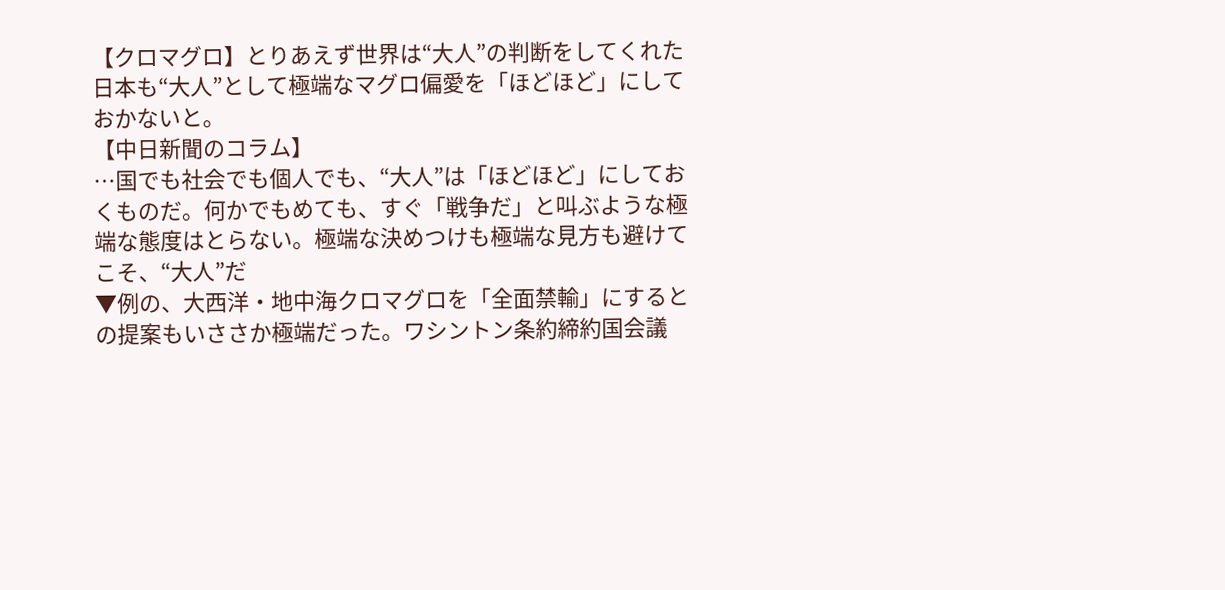【クロマグロ】とりあえず世界は“大人”の判断をしてくれた 日本も“大人”として極端なマグロ偏愛を「ほどほど」にしておかないと。
【中日新聞のコラム】
…国でも社会でも個人でも、“大人”は「ほどほど」にしておくものだ。何かでもめても、すぐ「戦争だ」と叫ぶような極端な態度はとらない。極端な決めつけも極端な見方も避けてこそ、“大人”だ
▼例の、大西洋・地中海クロマグロを「全面禁輸」にするとの提案もいささか極端だった。ワシントン条約締約国会議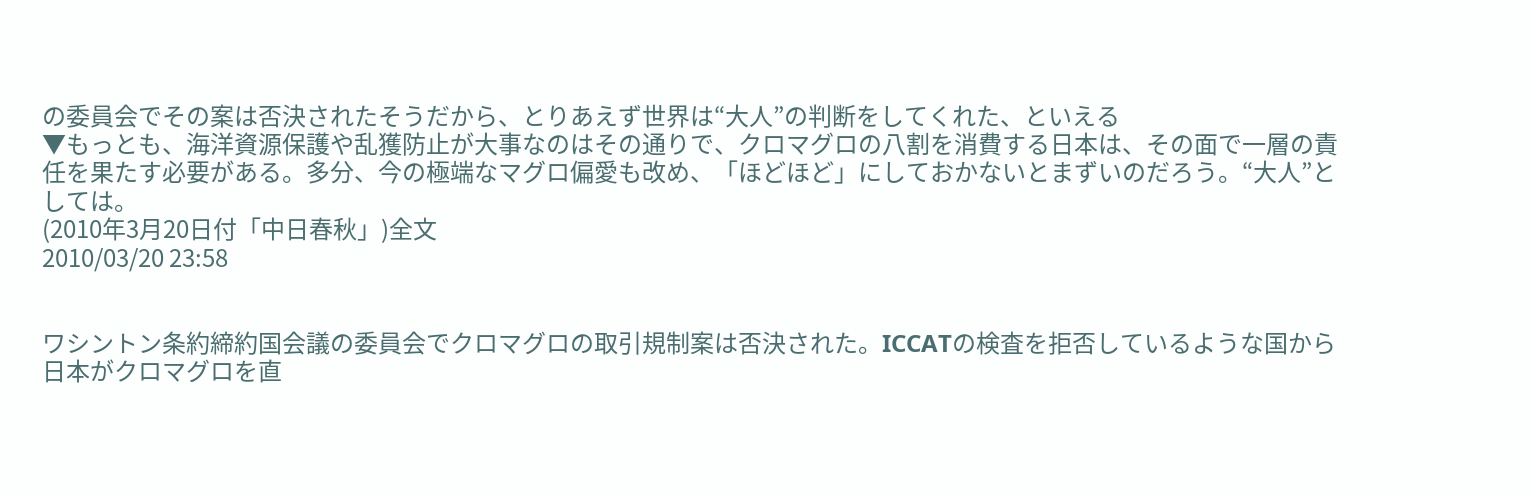の委員会でその案は否決されたそうだから、とりあえず世界は“大人”の判断をしてくれた、といえる
▼もっとも、海洋資源保護や乱獲防止が大事なのはその通りで、クロマグロの八割を消費する日本は、その面で一層の責任を果たす必要がある。多分、今の極端なマグロ偏愛も改め、「ほどほど」にしておかないとまずいのだろう。“大人”としては。
(2010年3月20日付「中日春秋」)全文
2010/03/20 23:58


ワシントン条約締約国会議の委員会でクロマグロの取引規制案は否決された。ICCATの検査を拒否しているような国から日本がクロマグロを直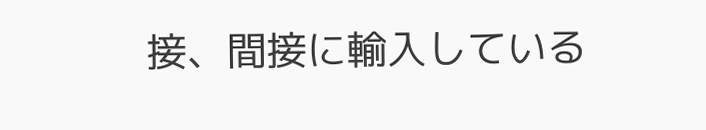接、間接に輸入している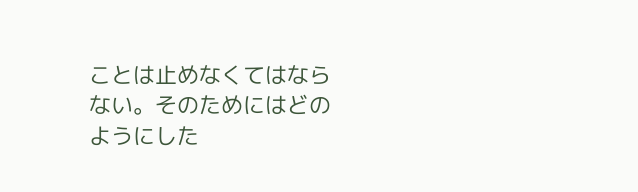ことは止めなくてはならない。そのためにはどのようにした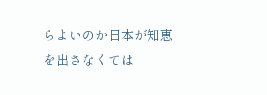らよいのか日本が知恵を出さなくては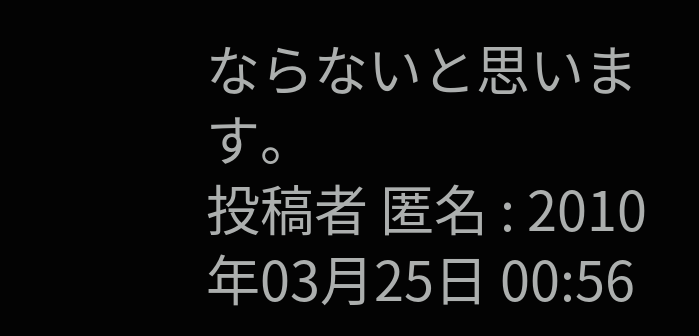ならないと思います。
投稿者 匿名 : 2010年03月25日 00:56